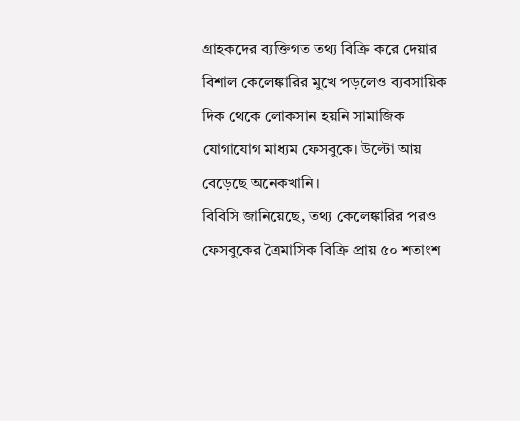গ্রাহকদের ব্যক্তিগত তথ্য বিক্রি করে দেয়ার বিশাল কেলেঙ্কারির মুখে পড়লেও ব্যবসায়িক দিক থেকে লোকসান হয়নি সামাজিক যোগাযোগ মাধ্যম ফেসবুকে। উল্টো আয় বেড়েছে অনেকখানি।
বিবিসি জানিয়েছে, তথ্য কেলেঙ্কারির পরও ফেসবুকের ত্রৈমাসিক বিক্রি প্রায় ৫০ শতাংশ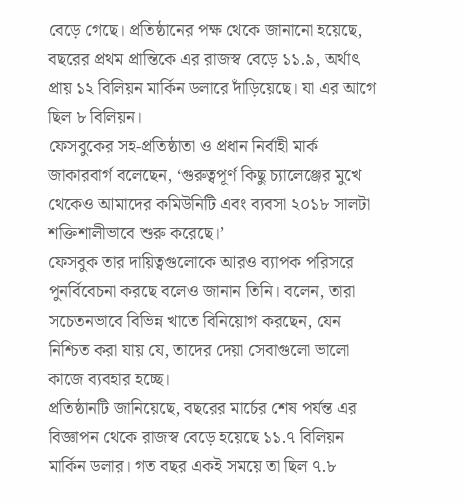বেড়ে গেছে। প্রতিষ্ঠানের পক্ষ থেকে জানানো হয়েছে, বছরের প্রথম প্রান্তিকে এর রাজস্ব বেড়ে ১১.৯, অর্থাৎ প্রায় ১২ বিলিয়ন মার্কিন ডলারে দাঁড়িয়েছে। যা এর আগে ছিল ৮ বিলিয়ন।
ফেসবুকের সহ-প্রতিষ্ঠাতা ও প্রধান নির্বাহী মার্ক জাকারবার্গ বলেছেন, ‘গুরুত্বপূর্ণ কিছু চ্যালেঞ্জের মুখে থেকেও আমাদের কমিউনিটি এবং ব্যবসা ২০১৮ সালটা শক্তিশালীভাবে শুরু করেছে।’
ফেসবুক তার দায়িত্বগুলোকে আরও ব্যাপক পরিসরে পুনর্বিবেচনা করছে বলেও জানান তিনি। বলেন, তারা সচেতনভাবে বিভিন্ন খাতে বিনিয়োগ করছেন, যেন নিশ্চিত করা যায় যে, তাদের দেয়া সেবাগুলো ভালো কাজে ব্যবহার হচ্ছে।
প্রতিষ্ঠানটি জানিয়েছে, বছরের মার্চের শেষ পর্যন্ত এর বিজ্ঞাপন থেকে রাজস্ব বেড়ে হয়েছে ১১.৭ বিলিয়ন মার্কিন ডলার। গত বছর একই সময়ে তা ছিল ৭.৮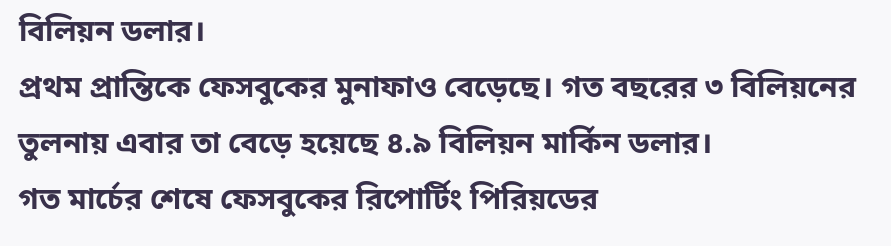বিলিয়ন ডলার।
প্রথম প্রান্তিকে ফেসবুকের মুনাফাও বেড়েছে। গত বছরের ৩ বিলিয়নের তুলনায় এবার তা বেড়ে হয়েছে ৪.৯ বিলিয়ন মার্কিন ডলার।
গত মার্চের শেষে ফেসবুকের রিপোর্টিং পিরিয়ডের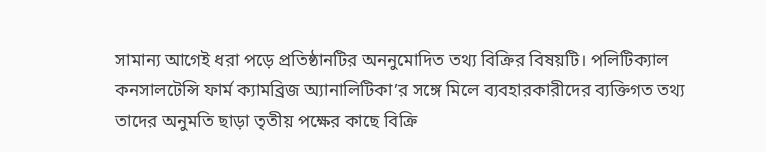সামান্য আগেই ধরা পড়ে প্রতিষ্ঠানটির অননুমোদিত তথ্য বিক্রির বিষয়টি। পলিটিক্যাল কনসালটেন্সি ফার্ম ক্যামব্রিজ অ্যানালিটিকা’র সঙ্গে মিলে ব্যবহারকারীদের ব্যক্তিগত তথ্য তাদের অনুমতি ছাড়া তৃতীয় পক্ষের কাছে বিক্রি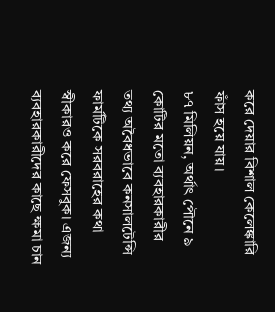করে দেয়ার বিশাল কেলেঙ্কারি ফাঁস হয়ে যায়।
৮৭ মিলিয়ন, অর্থাৎ পৌনে ৯ কোটির মতো ব্যবহারকারীর তথ্য অবৈধভাবে কনসালটেন্সি ফার্মটিকে সরবরাহের কথা স্বীকারও করে ফেসবুক। এজন্য ব্যবহারকারীদের কাছে ক্ষমা চান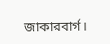জাকারবার্গ।